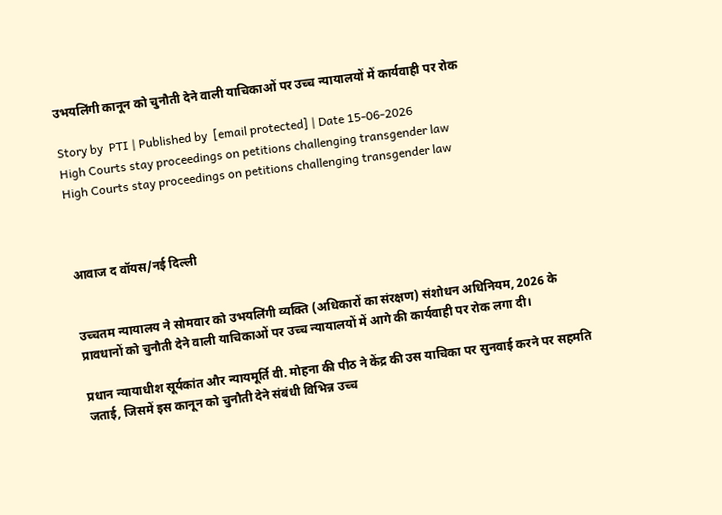उभयलिंगी कानून को चुनौती देने वाली याचिकाओं पर उच्च न्यायालयों में कार्यवाही पर रोक

Story by  PTI | Published by  [email protected] | Date 15-06-2026
High Courts stay proceedings on petitions challenging transgender law
High Courts stay proceedings on petitions challenging transgender law



आवाज द वॉयस/नई दिल्ली


उच्चतम न्यायालय ने सोमवार को उभयलिंगी व्यक्ति (अधिकारों का संरक्षण) संशोधन अधिनियम, 2026 के प्रावधानों को चुनौती देने वाली याचिकाओं पर उच्च न्यायालयों में आगे की कार्यवाही पर रोक लगा दी।

प्रधान न्यायाधीश सूर्यकांत और न्यायमूर्ति वी. मोहना की पीठ ने केंद्र की उस याचिका पर सुनवाई करने पर सहमति जताई, जिसमें इस कानून को चुनौती देने संबंधी विभिन्न उच्च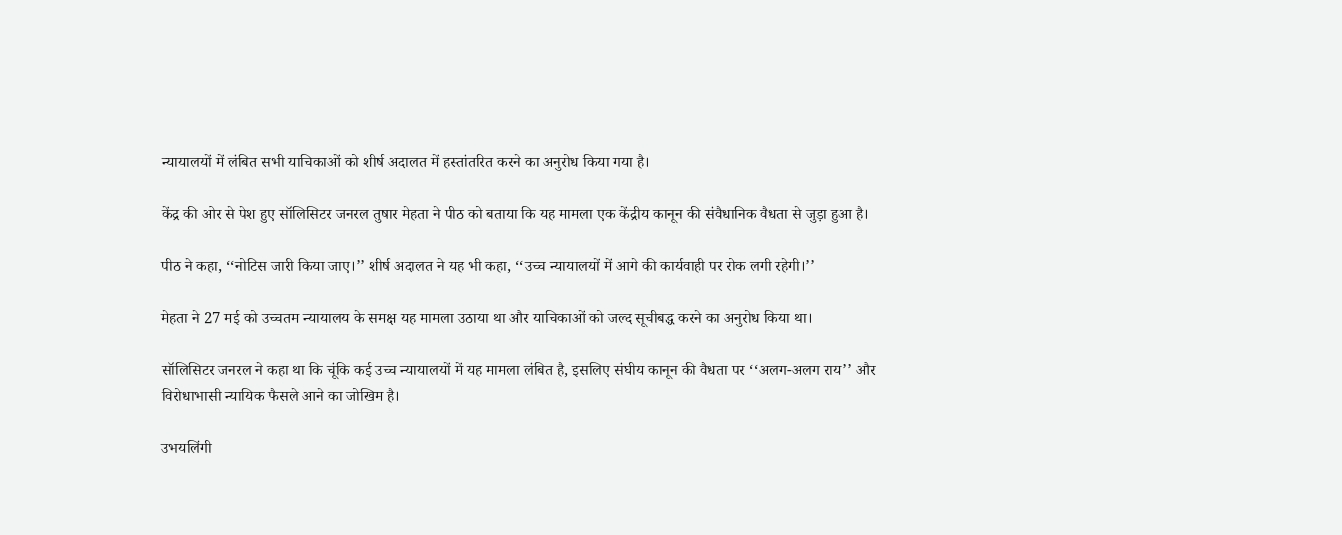न्यायालयों में लंबित सभी याचिकाओं को शीर्ष अदालत में हस्तांतरित करने का अनुरोध किया गया है।

केंद्र की ओर से पेश हुए सॉलिसिटर जनरल तुषार मेहता ने पीठ को बताया कि यह मामला एक केंद्रीय कानून की संवैधानिक वैधता से जुड़ा हुआ है।

पीठ ने कहा, ‘‘नोटिस जारी किया जाए।’’ शीर्ष अदालत ने यह भी कहा, ‘‘उच्च न्यायालयों में आगे की कार्यवाही पर रोक लगी रहेगी।’’

मेहता ने 27 मई को उच्चतम न्यायालय के समक्ष यह मामला उठाया था और याचिकाओं को जल्द सूचीबद्ध करने का अनुरोध किया था।

सॉलिसिटर जनरल ने कहा था कि चूंकि कई उच्च न्यायालयों में यह मामला लंबित है, इसलिए संघीय कानून की वैधता पर ‘‘अलग-अलग राय’’ और विरोधाभासी न्यायिक फैसले आने का जोखिम है।

उभयलिंगी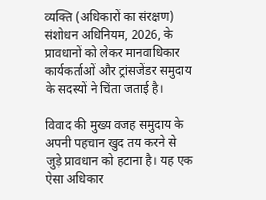व्यक्ति (अधिकारों का संरक्षण) संशोधन अधिनियम, 2026, के प्रावधानों को लेकर मानवाधिकार कार्यकर्ताओं और ट्रांसजेंडर समुदाय के सदस्यों ने चिंता जताई है।

विवाद की मुख्य वजह समुदाय के अपनी पहचान खुद तय करने से जुड़े प्रावधान को हटाना है। यह एक ऐसा अधिकार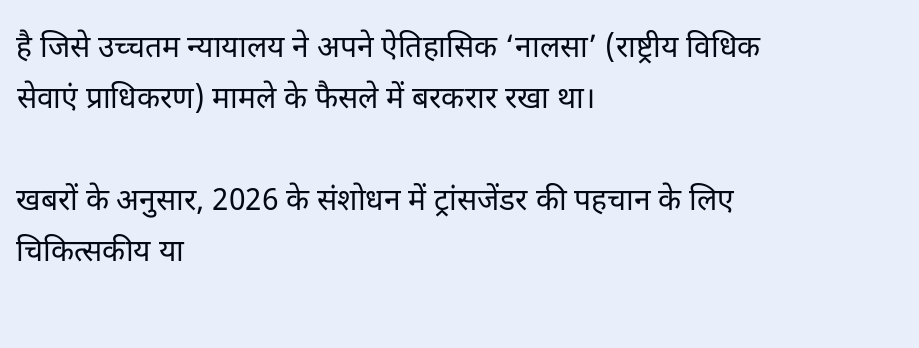है जिसे उच्चतम न्यायालय ने अपने ऐतिहासिक ‘नालसा’ (राष्ट्रीय विधिक सेवाएं प्राधिकरण) मामले के फैसले में बरकरार रखा था।

खबरों के अनुसार, 2026 के संशोधन में ट्रांसजेंडर की पहचान के लिए चिकित्सकीय या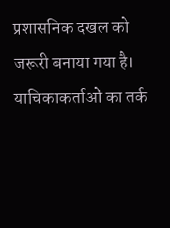प्रशासनिक दखल को जरूरी बनाया गया है। याचिकाकर्ताओं का तर्क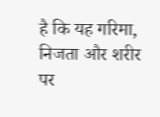है कि यह गरिमा, निजता और शरीर पर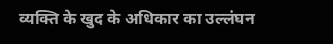व्यक्ति के खुद के अधिकार का उल्लंघन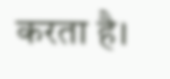करता है।